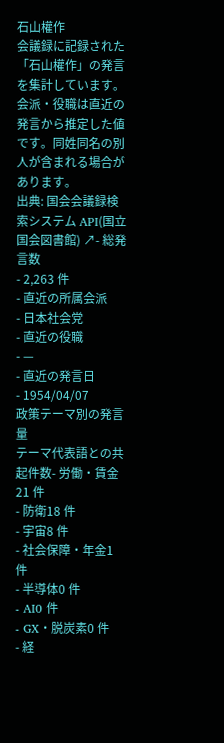石山權作
会議録に記録された「石山權作」の発言を集計しています。会派・役職は直近の発言から推定した値です。同姓同名の別人が含まれる場合があります。
出典: 国会会議録検索システム API(国立国会図書館) ↗- 総発言数
- 2,263 件
- 直近の所属会派
- 日本社会党
- 直近の役職
- —
- 直近の発言日
- 1954/04/07
政策テーマ別の発言量
テーマ代表語との共起件数- 労働・賃金21 件
- 防衛18 件
- 宇宙8 件
- 社会保障・年金1 件
- 半導体0 件
- AI0 件
- GX・脱炭素0 件
- 経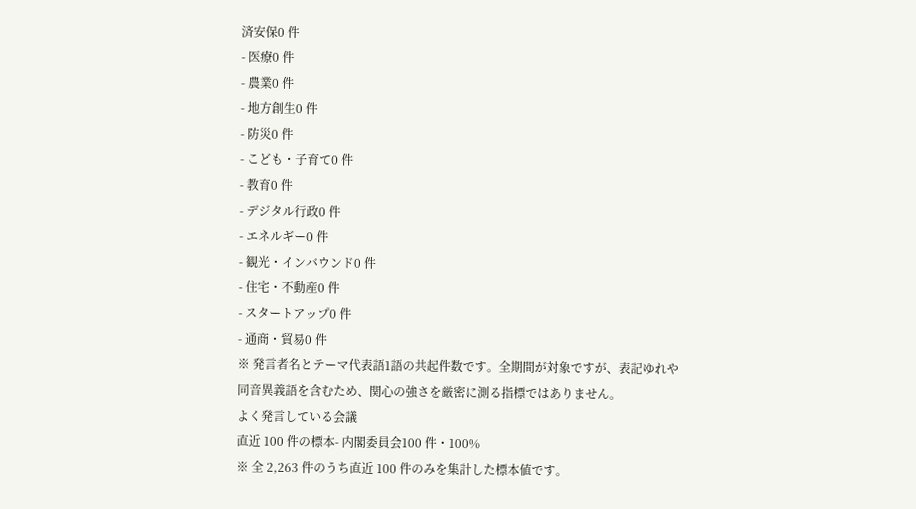済安保0 件
- 医療0 件
- 農業0 件
- 地方創生0 件
- 防災0 件
- こども・子育て0 件
- 教育0 件
- デジタル行政0 件
- エネルギー0 件
- 観光・インバウンド0 件
- 住宅・不動産0 件
- スタートアップ0 件
- 通商・貿易0 件
※ 発言者名とテーマ代表語1語の共起件数です。全期間が対象ですが、表記ゆれや 同音異義語を含むため、関心の強さを厳密に測る指標ではありません。
よく発言している会議
直近 100 件の標本- 内閣委員会100 件・100%
※ 全 2,263 件のうち直近 100 件のみを集計した標本値です。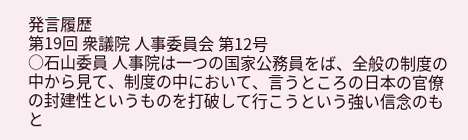発言履歴
第19回 衆議院 人事委員会 第12号
○石山委員 人事院は一つの国家公務員をば、全般の制度の中から見て、制度の中において、言うところの日本の官僚の封建性というものを打破して行こうという強い信念のもと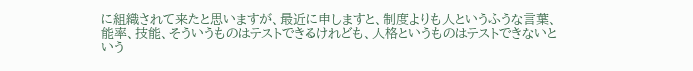に組織されて来たと思いますが、最近に申しますと、制度よりも人というふうな言葉、能率、技能、そういうものはテストできるけれども、人格というものはテストできないという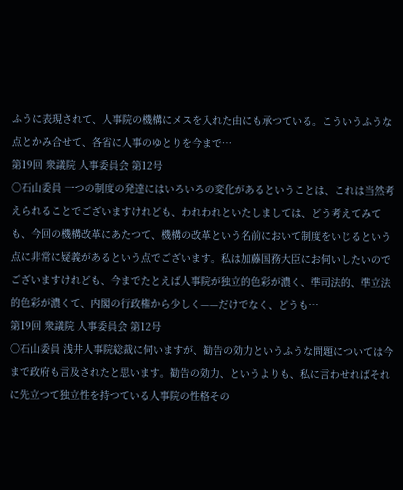ふうに表現されて、人事院の機構にメスを入れた由にも承つている。こういうふうな点とかみ合せて、各省に人事のゆとりを今まで…
第19回 衆議院 人事委員会 第12号
○石山委員 一つの制度の発達にはいろいろの変化があるということは、これは当然考えられることでございますけれども、われわれといたしましては、どう考えてみても、今回の機構改革にあたつて、機構の改革という名前において制度をいじるという点に非常に疑義があるという点でございます。私は加藤国務大臣にお伺いしたいのでございますけれども、今までたとえば人事院が独立的色彩が濃く、準司法的、準立法的色彩が濃くて、内閣の行政権から少しく——だけでなく、どうも…
第19回 衆議院 人事委員会 第12号
○石山委員 浅井人事院総裁に伺いますが、勧告の効力というふうな問題については今まで政府も言及されたと思います。勧告の効力、というよりも、私に言わせればそれに先立つて独立性を持つている人事院の性格その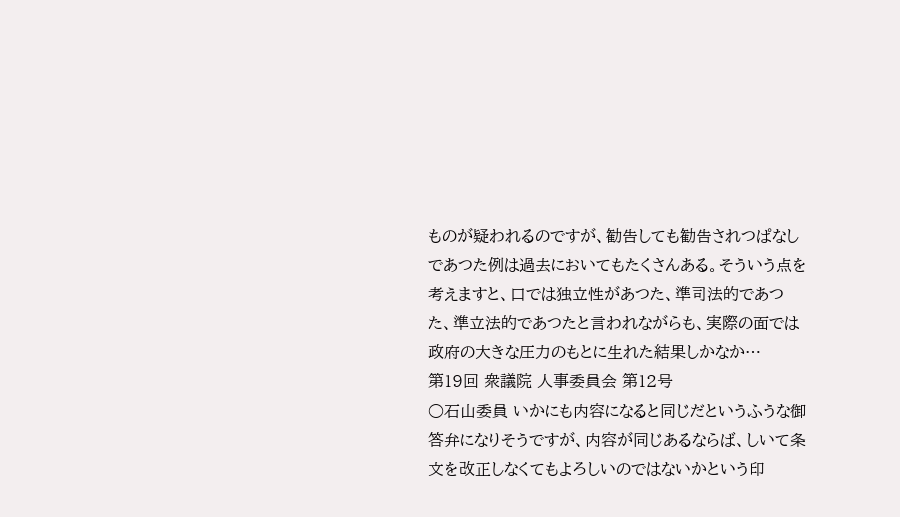ものが疑われるのですが、勧告しても勧告されつぱなしであつた例は過去においてもたくさんある。そういう点を考えますと、口では独立性があつた、準司法的であつた、準立法的であつたと言われながらも、実際の面では政府の大きな圧力のもとに生れた結果しかなか…
第19回 衆議院 人事委員会 第12号
○石山委員 いかにも内容になると同じだというふうな御答弁になりそうですが、内容が同じあるならば、しいて条文を改正しなくてもよろしいのではないかという印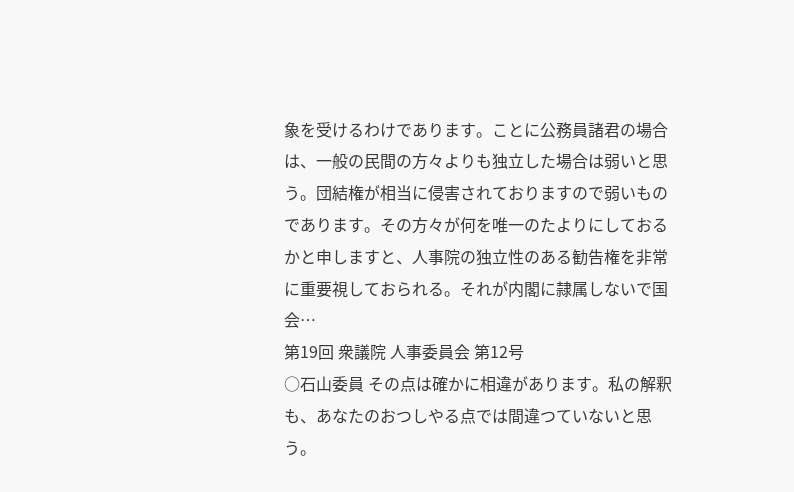象を受けるわけであります。ことに公務員諸君の場合は、一般の民間の方々よりも独立した場合は弱いと思う。団結権が相当に侵害されておりますので弱いものであります。その方々が何を唯一のたよりにしておるかと申しますと、人事院の独立性のある勧告権を非常に重要視しておられる。それが内閣に隷属しないで国会…
第19回 衆議院 人事委員会 第12号
○石山委員 その点は確かに相違があります。私の解釈も、あなたのおつしやる点では間違つていないと思う。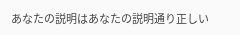あなたの説明はあなたの説明通り正しい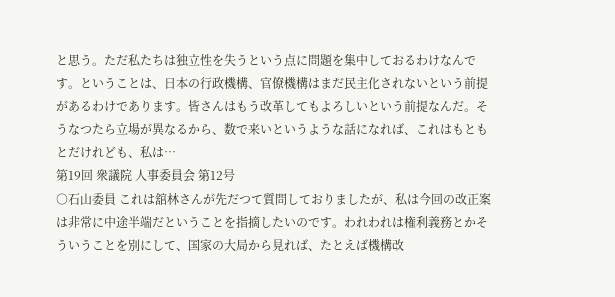と思う。ただ私たちは独立性を失うという点に問題を集中しておるわけなんです。ということは、日本の行政機構、官僚機構はまだ民主化されないという前提があるわけであります。皆さんはもう改革してもよろしいという前提なんだ。そうなつたら立場が異なるから、数で来いというような話になれば、これはもともとだけれども、私は…
第19回 衆議院 人事委員会 第12号
○石山委員 これは舘林さんが先だつて質問しておりましたが、私は今回の改正案は非常に中途半端だということを指摘したいのです。われわれは権利義務とかそういうことを別にして、国家の大局から見れば、たとえば機構改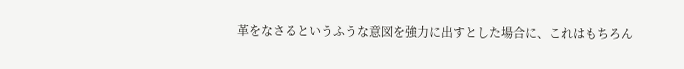革をなさるというふうな意図を強力に出すとした場合に、これはもちろん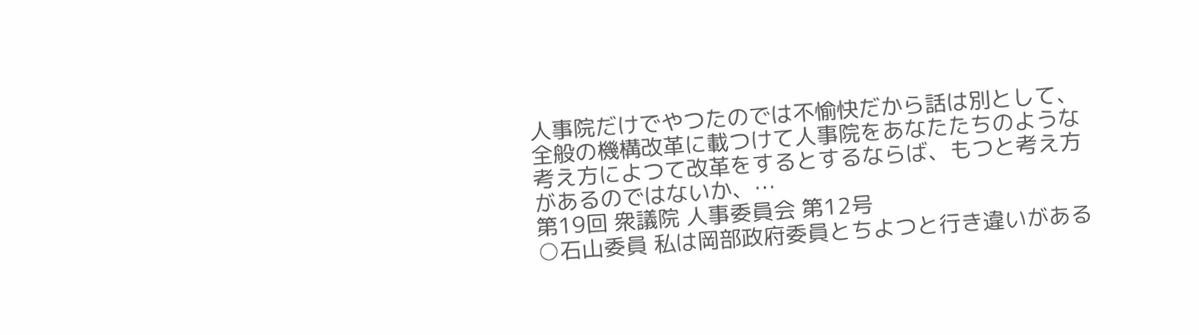人事院だけでやつたのでは不愉快だから話は別として、全般の機構改革に載つけて人事院をあなたたちのような考え方によつて改革をするとするならば、もつと考え方があるのではないか、…
第19回 衆議院 人事委員会 第12号
○石山委員 私は岡部政府委員とちよつと行き違いがある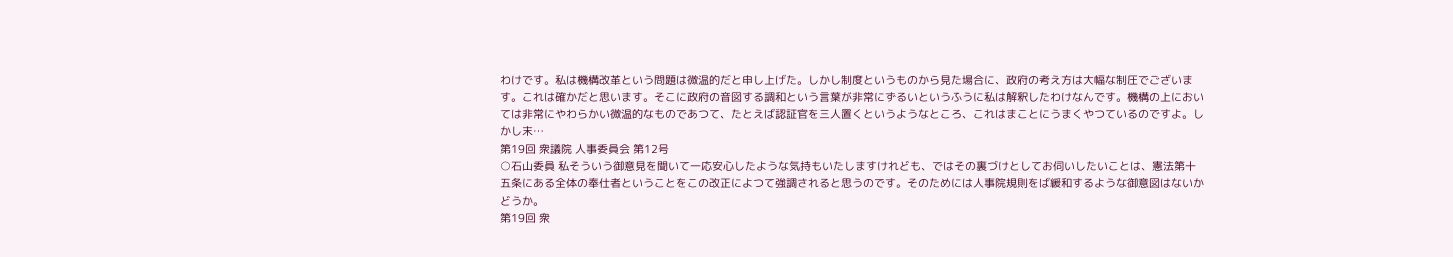わけです。私は機構改革という問題は微温的だと申し上げた。しかし制度というものから見た場合に、政府の考え方は大幅な制圧でございます。これは確かだと思います。そこに政府の音図する調和という言葉が非常にずるいというふうに私は解釈したわけなんです。機構の上においては非常にやわらかい微温的なものであつて、たとえば認証官を三人置くというようなところ、これはまことにうまくやつているのですよ。しかし末…
第19回 衆議院 人事委員会 第12号
○石山委員 私そういう御意見を聞いて一応安心したような気持もいたしますけれども、ではその裏づけとしてお伺いしたいことは、憲法第十五条にある全体の奉仕者ということをこの改正によつて強調されると思うのです。そのためには人事院規則をば緩和するような御意図はないかどうか。
第19回 衆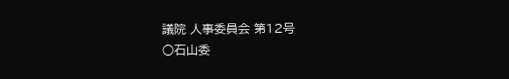議院 人事委員会 第12号
○石山委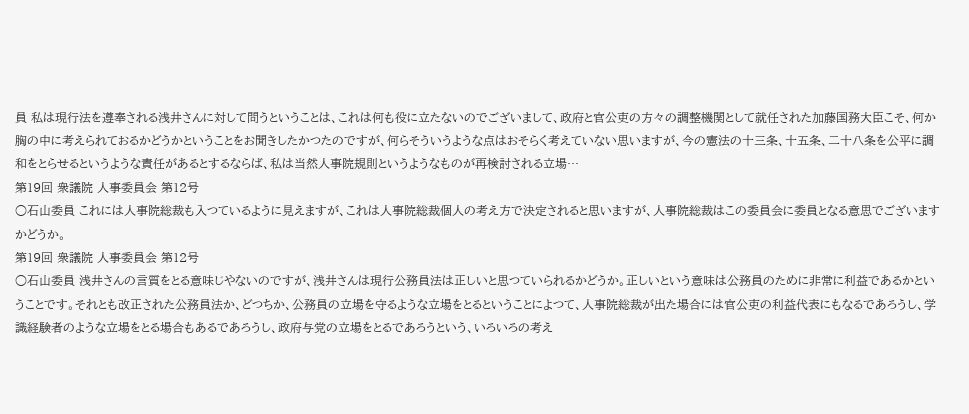員 私は現行法を遵奉される浅井さんに対して問うということは、これは何も役に立たないのでございまして、政府と官公吏の方々の調整機関として就任された加藤国務大臣こそ、何か胸の中に考えられておるかどうかということをお聞きしたかつたのですが、何らそういうような点はおそらく考えていない思いますが、今の憲法の十三条、十五条、二十八条を公平に調和をとらせるというような責任があるとするならば、私は当然人事院規則というようなものが再検討される立場…
第19回 衆議院 人事委員会 第12号
○石山委員 これには人事院総裁も入つているように見えますが、これは人事院総裁個人の考え方で決定されると思いますが、人事院総裁はこの委員会に委員となる意思でございますかどうか。
第19回 衆議院 人事委員会 第12号
○石山委員 浅井さんの言質をとる意味じやないのですが、浅井さんは現行公務員法は正しいと思つていられるかどうか。正しいという意味は公務員のために非常に利益であるかということです。それとも改正された公務員法か、どつちか、公務員の立場を守るような立場をとるということによつて、人事院総裁が出た場合には官公吏の利益代表にもなるであろうし、学識経験者のような立場をとる場合もあるであろうし、政府与党の立場をとるであろうという、いろいろの考え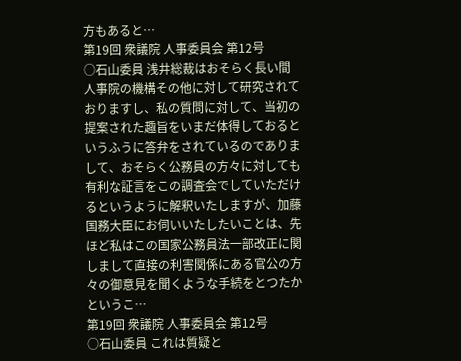方もあると…
第19回 衆議院 人事委員会 第12号
○石山委員 浅井総裁はおそらく長い間人事院の機構その他に対して研究されておりますし、私の質問に対して、当初の提案された趣旨をいまだ体得しておるというふうに答弁をされているのでありまして、おそらく公務員の方々に対しても有利な証言をこの調査会でしていただけるというように解釈いたしますが、加藤国務大臣にお伺いいたしたいことは、先ほど私はこの国家公務員法一部改正に関しまして直接の利害関係にある官公の方々の御意見を聞くような手続をとつたかというこ…
第19回 衆議院 人事委員会 第12号
○石山委員 これは質疑と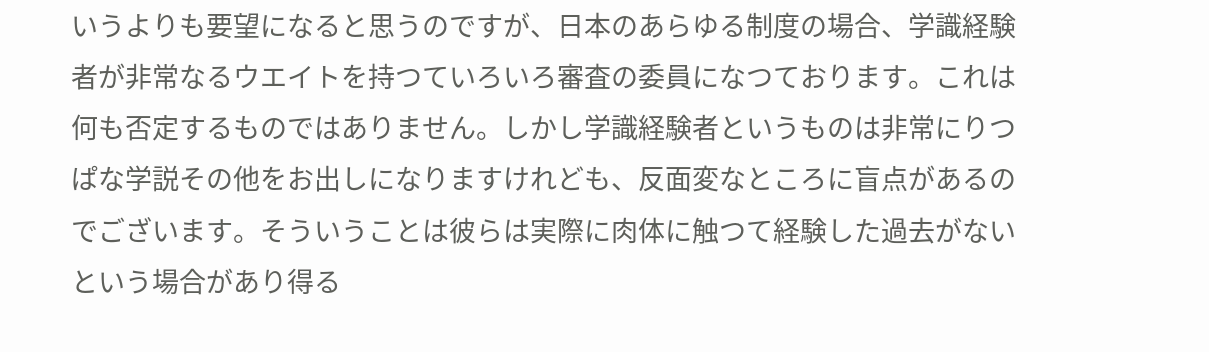いうよりも要望になると思うのですが、日本のあらゆる制度の場合、学識経験者が非常なるウエイトを持つていろいろ審査の委員になつております。これは何も否定するものではありません。しかし学識経験者というものは非常にりつぱな学説その他をお出しになりますけれども、反面変なところに盲点があるのでございます。そういうことは彼らは実際に肉体に触つて経験した過去がないという場合があり得る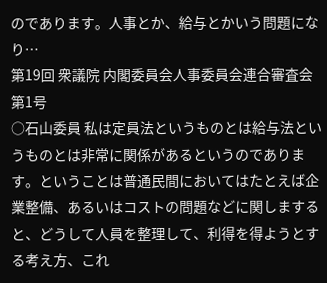のであります。人事とか、給与とかいう問題になり…
第19回 衆議院 内閣委員会人事委員会連合審査会 第1号
○石山委員 私は定員法というものとは給与法というものとは非常に関係があるというのであります。ということは普通民間においてはたとえば企業整備、あるいはコストの問題などに関しますると、どうして人員を整理して、利得を得ようとする考え方、これ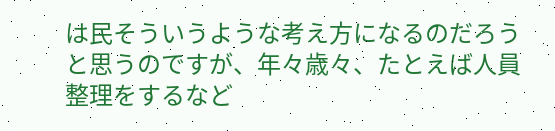は民そういうような考え方になるのだろうと思うのですが、年々歳々、たとえば人員整理をするなど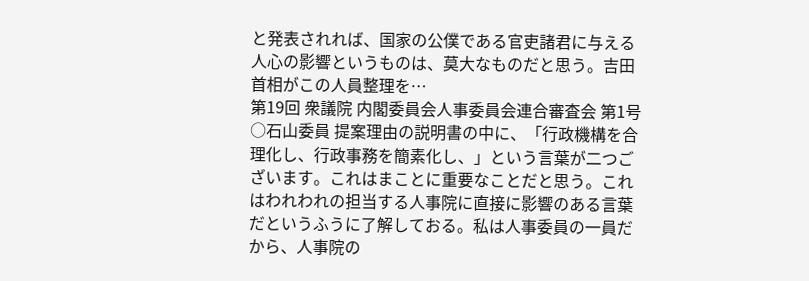と発表されれば、国家の公僕である官吏諸君に与える人心の影響というものは、莫大なものだと思う。吉田首相がこの人員整理を…
第19回 衆議院 内閣委員会人事委員会連合審査会 第1号
○石山委員 提案理由の説明書の中に、「行政機構を合理化し、行政事務を簡素化し、」という言葉が二つございます。これはまことに重要なことだと思う。これはわれわれの担当する人事院に直接に影響のある言葉だというふうに了解しておる。私は人事委員の一員だから、人事院の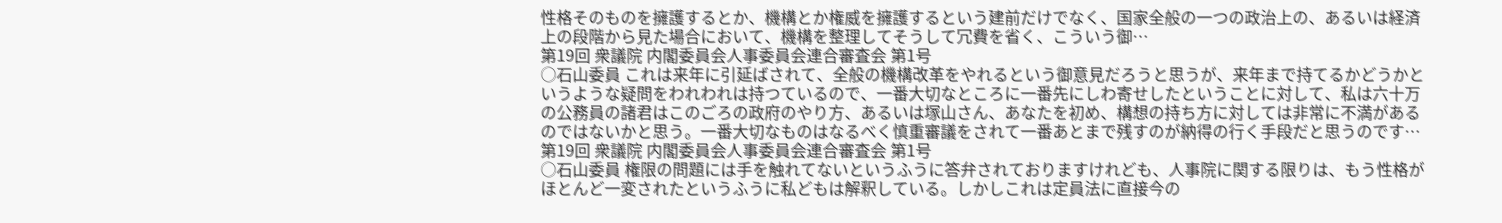性格そのものを擁護するとか、機構とか権威を擁護するという建前だけでなく、国家全般の一つの政治上の、あるいは経済上の段階から見た場合において、機構を整理してそうして冗費を省く、こういう御…
第19回 衆議院 内閣委員会人事委員会連合審査会 第1号
○石山委員 これは来年に引延ばされて、全般の機構改革をやれるという御意見だろうと思うが、来年まで持てるかどうかというような疑問をわれわれは持つているので、一番大切なところに一番先にしわ寄せしたということに対して、私は六十万の公務員の諸君はこのごろの政府のやり方、あるいは塚山さん、あなたを初め、構想の持ち方に対しては非常に不満があるのではないかと思う。一番大切なものはなるべく慎重審議をされて一番あとまで残すのが納得の行く手段だと思うのです…
第19回 衆議院 内閣委員会人事委員会連合審査会 第1号
○石山委員 権限の問題には手を触れてないというふうに答弁されておりますけれども、人事院に関する限りは、もう性格がほとんど一変されたというふうに私どもは解釈している。しかしこれは定員法に直接今の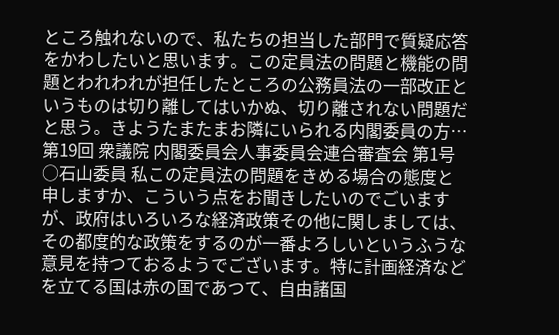ところ触れないので、私たちの担当した部門で質疑応答をかわしたいと思います。この定員法の問題と機能の問題とわれわれが担任したところの公務員法の一部改正というものは切り離してはいかぬ、切り離されない問題だと思う。きようたまたまお隣にいられる内閣委員の方…
第19回 衆議院 内閣委員会人事委員会連合審査会 第1号
○石山委員 私この定員法の問題をきめる場合の態度と申しますか、こういう点をお聞きしたいのでごいますが、政府はいろいろな経済政策その他に関しましては、その都度的な政策をするのが一番よろしいというふうな意見を持つておるようでございます。特に計画経済などを立てる国は赤の国であつて、自由諸国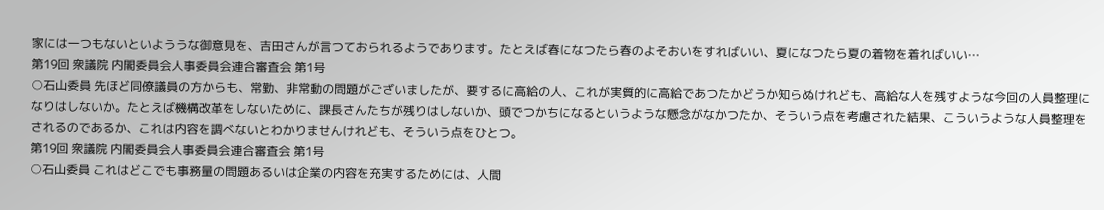家には一つもないといよううな御意見を、吉田さんが言つておられるようであります。たとえば春になつたら春のよそおいをすればいい、夏になつたら夏の着物を着ればいい…
第19回 衆議院 内閣委員会人事委員会連合審査会 第1号
○石山委員 先ほど同僚議員の方からも、常勤、非常動の問題がございましたが、要するに高給の人、これが実質的に高給であつたかどうか知らぬけれども、高給な人を残すような今回の人員整理になりはしないか。たとえば機構改革をしないために、課長さんたちが残りはしないか、頭でつかちになるというような懸念がなかつたか、そういう点を考慮された結果、こういうような人員整理をされるのであるか、これは内容を調べないとわかりませんけれども、そういう点をひとつ。
第19回 衆議院 内閣委員会人事委員会連合審査会 第1号
○石山委員 これはどこでも事務量の問題あるいは企業の内容を充実するためには、人間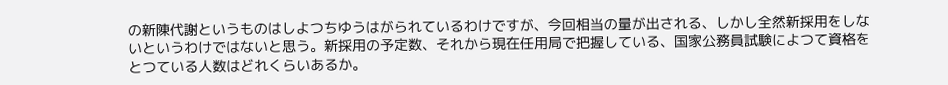の新陳代謝というものはしよつちゆうはがられているわけですが、今回相当の量が出される、しかし全然新採用をしないというわけではないと思う。新採用の予定数、それから現在任用局で把握している、国家公務員試験によつて資格をとつている人数はどれくらいあるか。